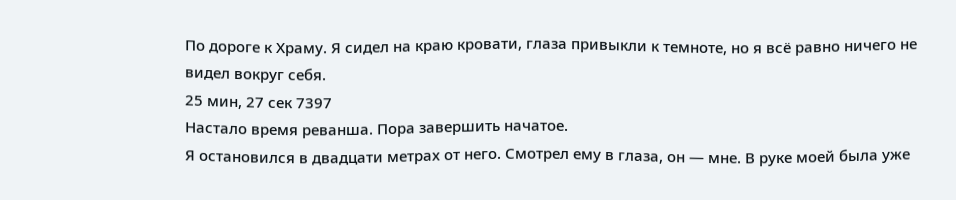По дороге к Храму. Я сидел на краю кровати, глаза привыкли к темноте, но я всё равно ничего не видел вокруг себя.
25 мин, 27 сек 7397
Настало время реванша. Пора завершить начатое.
Я остановился в двадцати метрах от него. Смотрел ему в глаза, он — мне. В руке моей была уже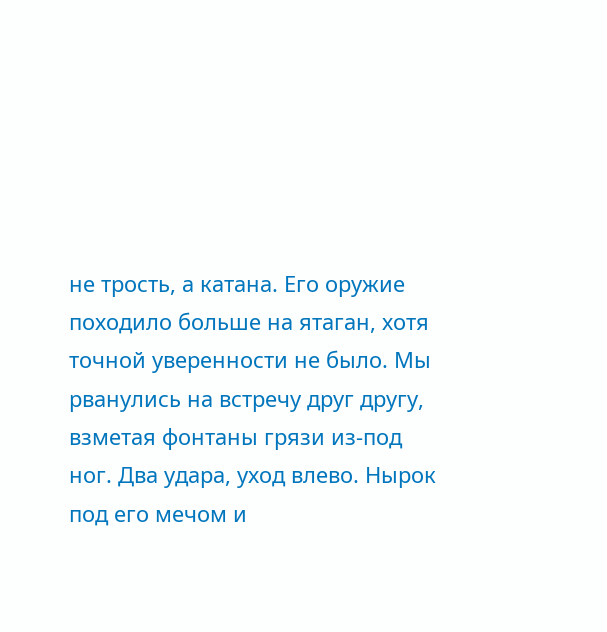не трость, а катана. Его оружие походило больше на ятаган, хотя точной уверенности не было. Мы рванулись на встречу друг другу, взметая фонтаны грязи из-под ног. Два удара, уход влево. Нырок под его мечом и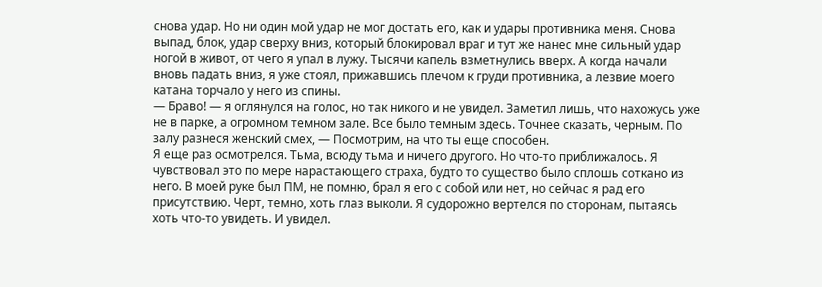снова удар. Но ни один мой удар не мог достать его, как и удары противника меня. Снова выпад, блок, удар сверху вниз, который блокировал враг и тут же нанес мне сильный удар ногой в живот, от чего я упал в лужу. Тысячи капель взметнулись вверх. А когда начали вновь падать вниз, я уже стоял, прижавшись плечом к груди противника, а лезвие моего катана торчало у него из спины.
— Браво! — я оглянулся на голос, но так никого и не увидел. Заметил лишь, что нахожусь уже не в парке, а огромном темном зале. Все было темным здесь. Точнее сказать, черным. По залу разнеся женский смех, — Посмотрим, на что ты еще способен.
Я еще раз осмотрелся. Тьма, всюду тьма и ничего другого. Но что-то приближалось. Я чувствовал это по мере нарастающего страха, будто то существо было сплошь соткано из него. В моей руке был ПМ, не помню, брал я его с собой или нет, но сейчас я рад его присутствию. Черт, темно, хоть глаз выколи. Я судорожно вертелся по сторонам, пытаясь хоть что-то увидеть. И увидел.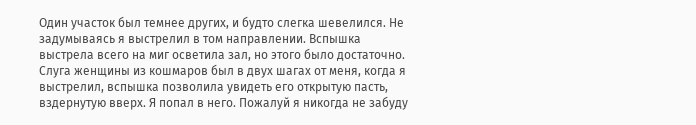Один участок был темнее других, и будто слегка шевелился. Не задумываясь я выстрелил в том направлении. Вспышка выстрела всего на миг осветила зал, но этого было достаточно. Слуга женщины из кошмаров был в двух шагах от меня, когда я выстрелил, вспышка позволила увидеть его открытую пасть, вздернутую вверх. Я попал в него. Пожалуй я никогда не забуду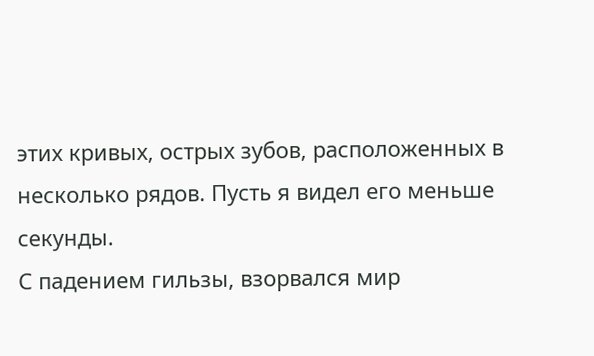этих кривых, острых зубов, расположенных в несколько рядов. Пусть я видел его меньше секунды.
С падением гильзы, взорвался мир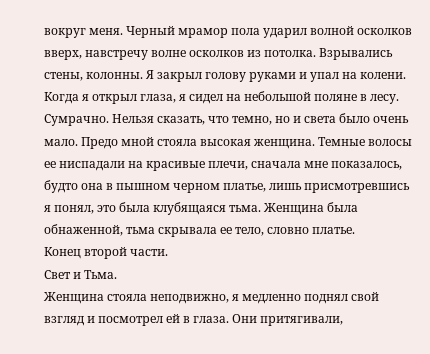вокруг меня. Черный мрамор пола ударил волной осколков вверх, навстречу волне осколков из потолка. Взрывались стены, колонны. Я закрыл голову руками и упал на колени. Когда я открыл глаза, я сидел на небольшой поляне в лесу. Сумрачно. Нельзя сказать, что темно, но и света было очень мало. Предо мной стояла высокая женщина. Темные волосы ее ниспадали на красивые плечи, сначала мне показалось, будто она в пышном черном платье, лишь присмотревшись я понял, это была клубящаяся тьма. Женщина была обнаженной, тьма скрывала ее тело, словно платье.
Конец второй части.
Свет и Тьма.
Женщина стояла неподвижно, я медленно поднял свой взгляд и посмотрел ей в глаза. Они притягивали,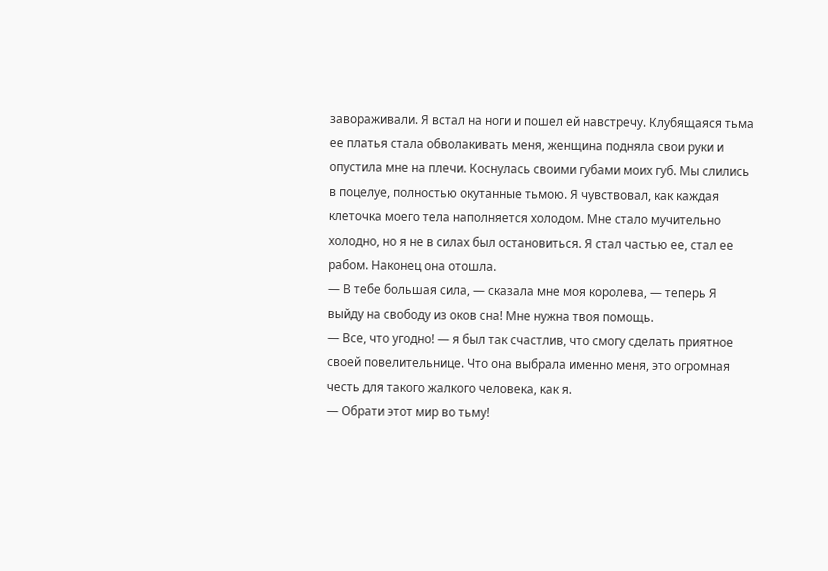завораживали. Я встал на ноги и пошел ей навстречу. Клубящаяся тьма ее платья стала обволакивать меня, женщина подняла свои руки и опустила мне на плечи. Коснулась своими губами моих губ. Мы слились в поцелуе, полностью окутанные тьмою. Я чувствовал, как каждая клеточка моего тела наполняется холодом. Мне стало мучительно холодно, но я не в силах был остановиться. Я стал частью ее, стал ее рабом. Наконец она отошла.
— В тебе большая сила, — сказала мне моя королева, — теперь Я выйду на свободу из оков сна! Мне нужна твоя помощь.
— Все, что угодно! — я был так счастлив, что смогу сделать приятное своей повелительнице. Что она выбрала именно меня, это огромная честь для такого жалкого человека, как я.
— Обрати этот мир во тьму!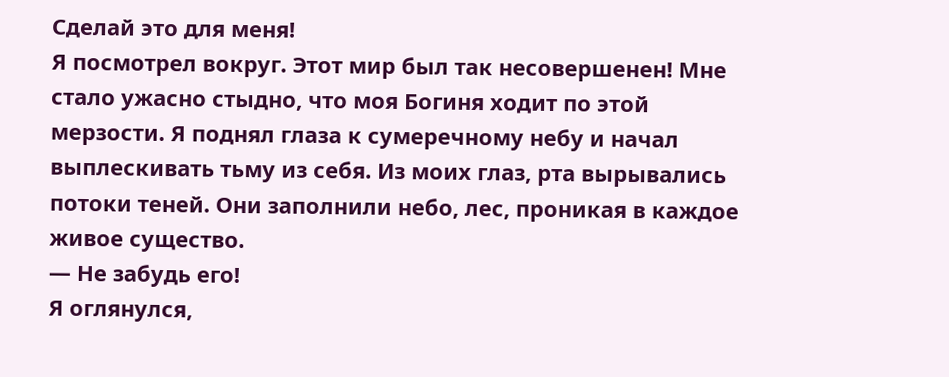Сделай это для меня!
Я посмотрел вокруг. Этот мир был так несовершенен! Мне стало ужасно стыдно, что моя Богиня ходит по этой мерзости. Я поднял глаза к сумеречному небу и начал выплескивать тьму из себя. Из моих глаз, рта вырывались потоки теней. Они заполнили небо, лес, проникая в каждое живое существо.
— Не забудь его!
Я оглянулся,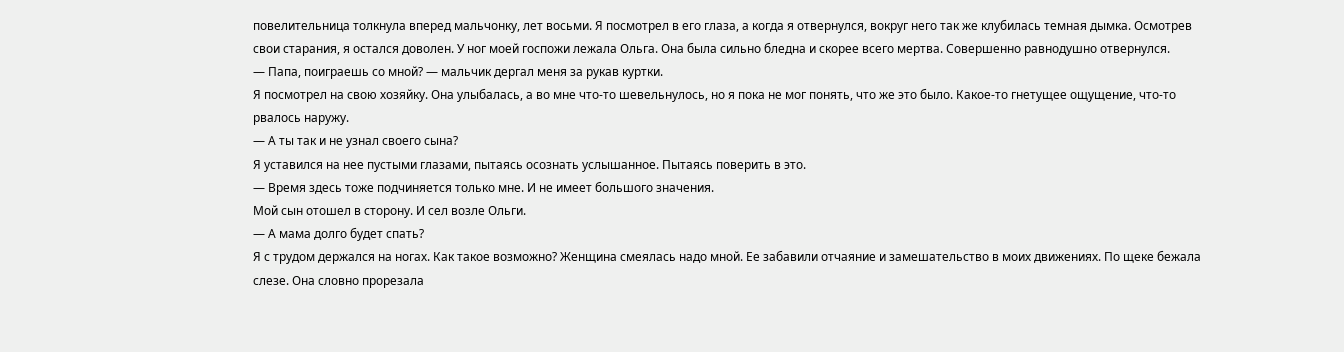повелительница толкнула вперед мальчонку, лет восьми. Я посмотрел в его глаза, а когда я отвернулся, вокруг него так же клубилась темная дымка. Осмотрев свои старания, я остался доволен. У ног моей госпожи лежала Ольга. Она была сильно бледна и скорее всего мертва. Совершенно равнодушно отвернулся.
— Папа, поиграешь со мной? — мальчик дергал меня за рукав куртки.
Я посмотрел на свою хозяйку. Она улыбалась, а во мне что-то шевельнулось, но я пока не мог понять, что же это было. Какое-то гнетущее ощущение, что-то рвалось наружу.
— А ты так и не узнал своего сына?
Я уставился на нее пустыми глазами, пытаясь осознать услышанное. Пытаясь поверить в это.
— Время здесь тоже подчиняется только мне. И не имеет большого значения.
Мой сын отошел в сторону. И сел возле Ольги.
— А мама долго будет спать?
Я с трудом держался на ногах. Как такое возможно? Женщина смеялась надо мной. Ее забавили отчаяние и замешательство в моих движениях. По щеке бежала слезе. Она словно прорезала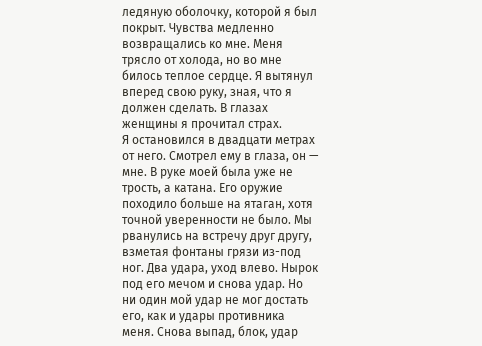ледяную оболочку, которой я был покрыт. Чувства медленно возвращались ко мне. Меня трясло от холода, но во мне билось теплое сердце. Я вытянул вперед свою руку, зная, что я должен сделать. В глазах женщины я прочитал страх.
Я остановился в двадцати метрах от него. Смотрел ему в глаза, он — мне. В руке моей была уже не трость, а катана. Его оружие походило больше на ятаган, хотя точной уверенности не было. Мы рванулись на встречу друг другу, взметая фонтаны грязи из-под ног. Два удара, уход влево. Нырок под его мечом и снова удар. Но ни один мой удар не мог достать его, как и удары противника меня. Снова выпад, блок, удар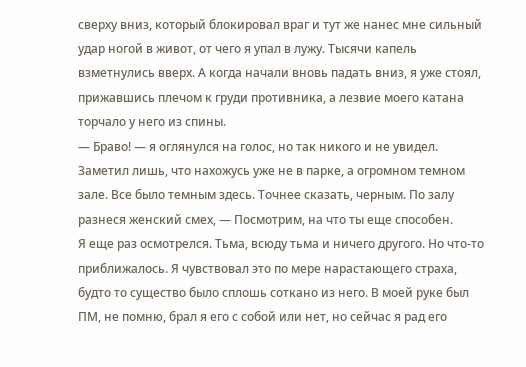сверху вниз, который блокировал враг и тут же нанес мне сильный удар ногой в живот, от чего я упал в лужу. Тысячи капель взметнулись вверх. А когда начали вновь падать вниз, я уже стоял, прижавшись плечом к груди противника, а лезвие моего катана торчало у него из спины.
— Браво! — я оглянулся на голос, но так никого и не увидел. Заметил лишь, что нахожусь уже не в парке, а огромном темном зале. Все было темным здесь. Точнее сказать, черным. По залу разнеся женский смех, — Посмотрим, на что ты еще способен.
Я еще раз осмотрелся. Тьма, всюду тьма и ничего другого. Но что-то приближалось. Я чувствовал это по мере нарастающего страха, будто то существо было сплошь соткано из него. В моей руке был ПМ, не помню, брал я его с собой или нет, но сейчас я рад его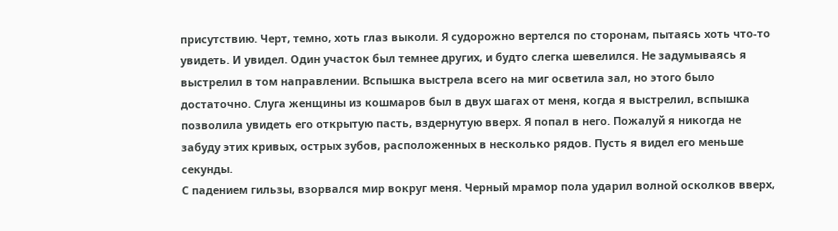присутствию. Черт, темно, хоть глаз выколи. Я судорожно вертелся по сторонам, пытаясь хоть что-то увидеть. И увидел. Один участок был темнее других, и будто слегка шевелился. Не задумываясь я выстрелил в том направлении. Вспышка выстрела всего на миг осветила зал, но этого было достаточно. Слуга женщины из кошмаров был в двух шагах от меня, когда я выстрелил, вспышка позволила увидеть его открытую пасть, вздернутую вверх. Я попал в него. Пожалуй я никогда не забуду этих кривых, острых зубов, расположенных в несколько рядов. Пусть я видел его меньше секунды.
С падением гильзы, взорвался мир вокруг меня. Черный мрамор пола ударил волной осколков вверх,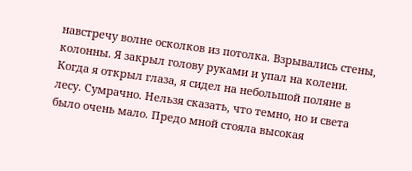навстречу волне осколков из потолка. Взрывались стены, колонны. Я закрыл голову руками и упал на колени. Когда я открыл глаза, я сидел на небольшой поляне в лесу. Сумрачно. Нельзя сказать, что темно, но и света было очень мало. Предо мной стояла высокая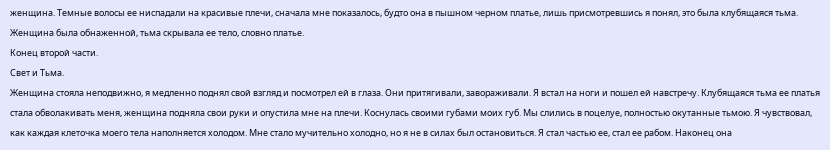женщина. Темные волосы ее ниспадали на красивые плечи, сначала мне показалось, будто она в пышном черном платье, лишь присмотревшись я понял, это была клубящаяся тьма. Женщина была обнаженной, тьма скрывала ее тело, словно платье.
Конец второй части.
Свет и Тьма.
Женщина стояла неподвижно, я медленно поднял свой взгляд и посмотрел ей в глаза. Они притягивали, завораживали. Я встал на ноги и пошел ей навстречу. Клубящаяся тьма ее платья стала обволакивать меня, женщина подняла свои руки и опустила мне на плечи. Коснулась своими губами моих губ. Мы слились в поцелуе, полностью окутанные тьмою. Я чувствовал, как каждая клеточка моего тела наполняется холодом. Мне стало мучительно холодно, но я не в силах был остановиться. Я стал частью ее, стал ее рабом. Наконец она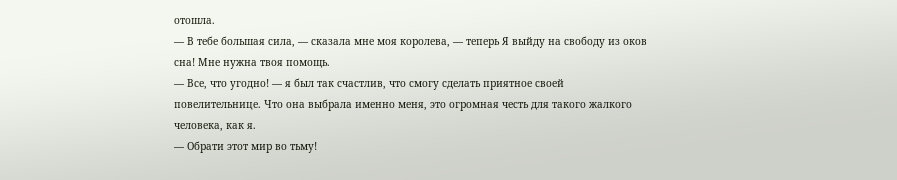отошла.
— В тебе большая сила, — сказала мне моя королева, — теперь Я выйду на свободу из оков сна! Мне нужна твоя помощь.
— Все, что угодно! — я был так счастлив, что смогу сделать приятное своей повелительнице. Что она выбрала именно меня, это огромная честь для такого жалкого человека, как я.
— Обрати этот мир во тьму!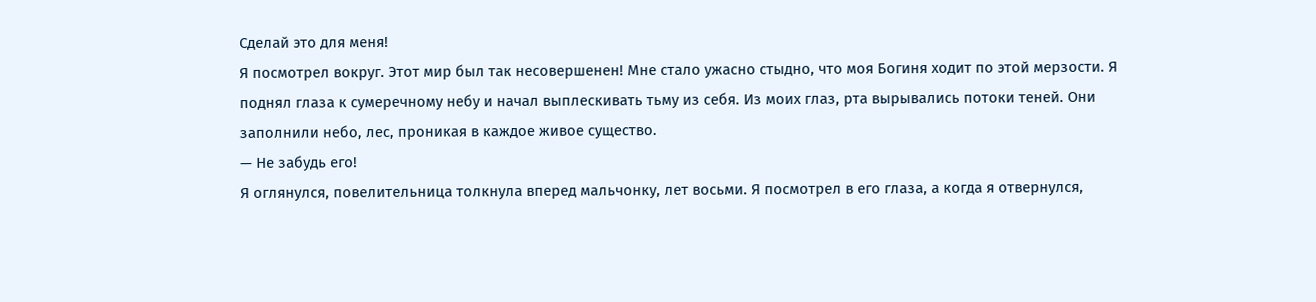Сделай это для меня!
Я посмотрел вокруг. Этот мир был так несовершенен! Мне стало ужасно стыдно, что моя Богиня ходит по этой мерзости. Я поднял глаза к сумеречному небу и начал выплескивать тьму из себя. Из моих глаз, рта вырывались потоки теней. Они заполнили небо, лес, проникая в каждое живое существо.
— Не забудь его!
Я оглянулся, повелительница толкнула вперед мальчонку, лет восьми. Я посмотрел в его глаза, а когда я отвернулся,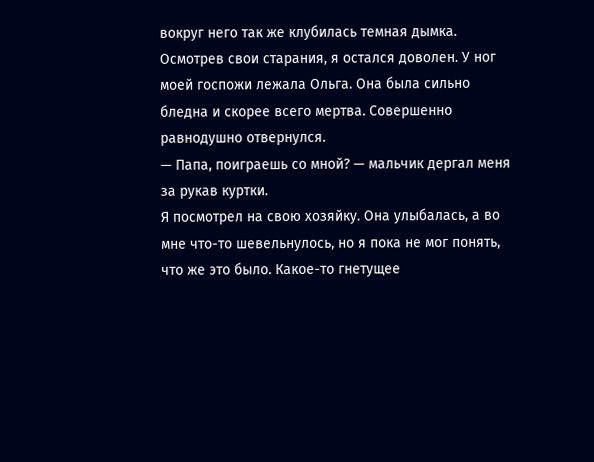вокруг него так же клубилась темная дымка. Осмотрев свои старания, я остался доволен. У ног моей госпожи лежала Ольга. Она была сильно бледна и скорее всего мертва. Совершенно равнодушно отвернулся.
— Папа, поиграешь со мной? — мальчик дергал меня за рукав куртки.
Я посмотрел на свою хозяйку. Она улыбалась, а во мне что-то шевельнулось, но я пока не мог понять, что же это было. Какое-то гнетущее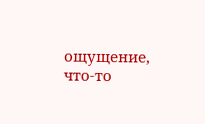ощущение, что-то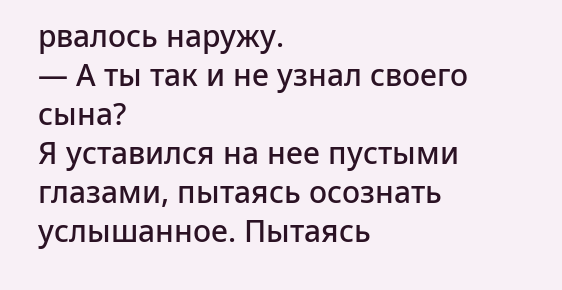рвалось наружу.
— А ты так и не узнал своего сына?
Я уставился на нее пустыми глазами, пытаясь осознать услышанное. Пытаясь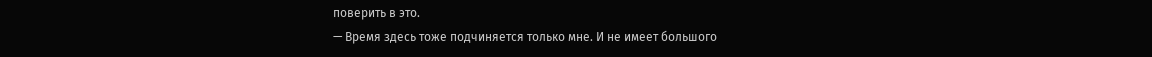поверить в это.
— Время здесь тоже подчиняется только мне. И не имеет большого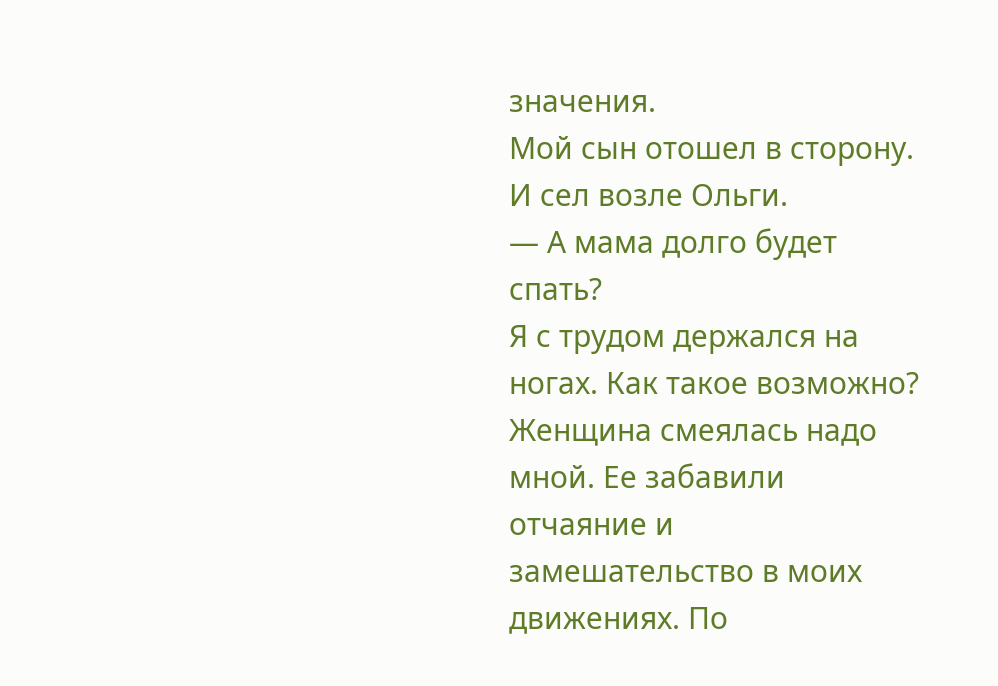значения.
Мой сын отошел в сторону. И сел возле Ольги.
— А мама долго будет спать?
Я с трудом держался на ногах. Как такое возможно? Женщина смеялась надо мной. Ее забавили отчаяние и замешательство в моих движениях. По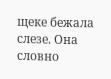щеке бежала слезе. Она словно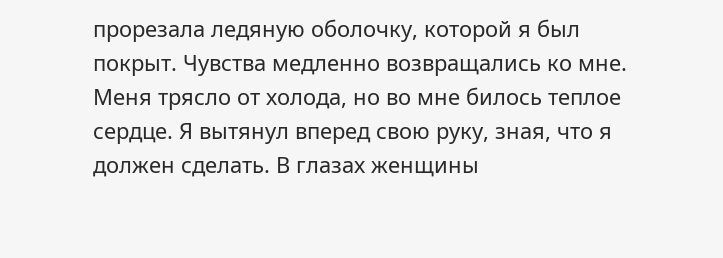прорезала ледяную оболочку, которой я был покрыт. Чувства медленно возвращались ко мне. Меня трясло от холода, но во мне билось теплое сердце. Я вытянул вперед свою руку, зная, что я должен сделать. В глазах женщины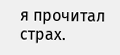я прочитал страх.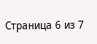Страница 6 из 7